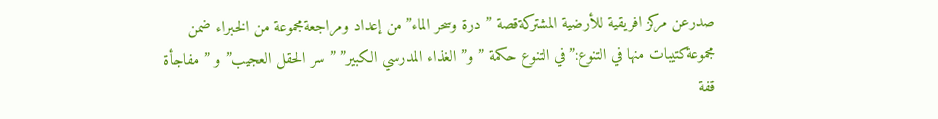صدرعن مركز افريقية للأرضية المشتركةقصة ” درة وسحر الماء”من إعداد ومراجعةمجموعة من الخبراء ضمن مجموعةكتيبات منها في التنوع:”في التنوع حكمة ” و” الغذاء المدرسي الكبير” ” سر الحقل العجيب” و ” مفاجأة قفة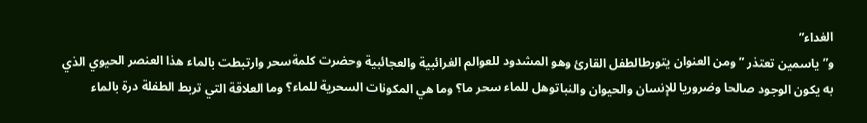الغداء”
و” ياسمين تعتذر ” ومن العنوان يتورطالطفل القارئ وهو المشدود للعوالم الغرائبية والعجائبية وحضرت كلمةسحر وارتبطت بالماء هذا العنصر الحيوي الذي به يكون الوجود صالحا وضروريا للإنسان والحيوان والنباتوهل للماء سحر ما؟ وما هي المكونات السحرية للماء؟ وما العلاقة التي تربط الطفلة درة بالماء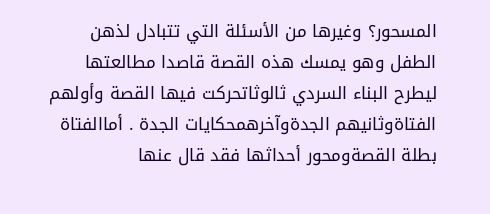المسحور؟ وغيرها من الأسئلة التي تتبادل لذهن الطفل وهو يمسك هذه القصة قاصدا مطالعتها ليطرح البناء السردي ثالوثاتحركت فيها القصة وأولهم الفتاةوثانيهم الجدةوآخرهمحكايات الجدة . أماالفتاة بطلة القصةومحور أحداثها فقد قال عنها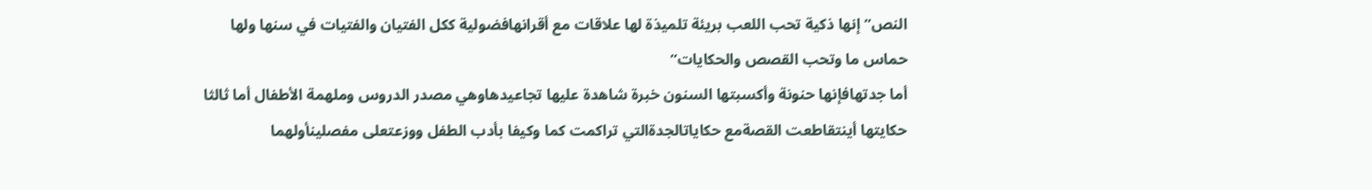النص” إنها ذكية تحب اللعب بريئة تلميذة لها علاقات مع أقرانهافضولية ككل الفتيان والفتيات في سنها ولها حماس ما وتحب القصص والحكايات”
أما جدتهافإنها حنونة وأكسبتها السنون خبرة شاهدة عليها تجاعيدهاوهي مصدر الدروس وملهمة الأطفال أما ثالثا حكايتها أينتقاطعت القصةمع حكاياتالجدةالتي تراكمت كما وكيفا بأدب الطفل ووزعتعلى مفصلينأولهما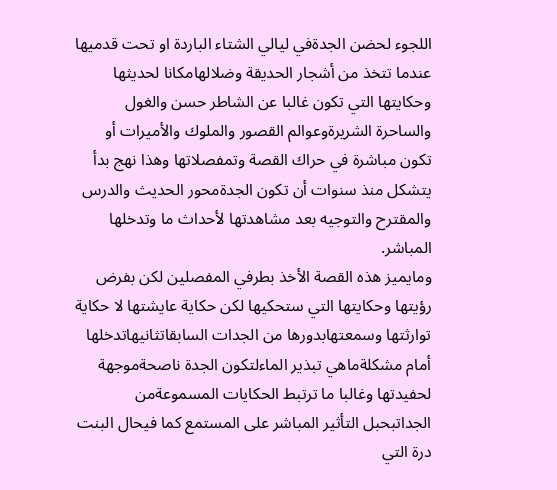اللجوء لحضن الجدةفي ليالي الشتاء الباردة او تحت قدميها عندما تتخذ من أشجار الحديقة وضلالهامكانا لحديثها وحكايتها التي تكون غالبا عن الشاطر حسن والغول والساحرة الشريرةوعوالم القصور والملوك والأميرات أو تكون مباشرة في حراك القصة وتمفصلاتها وهذا نهج بدأ يتشكل منذ سنوات أن تكون الجدةمحور الحديث والدرس والمقترح والتوجيه بعد مشاهدتها لأحداث ما وتدخلها المباشر.
ومايميز هذه القصة الأخذ بطرفي المفصلين لكن بفرض رؤيتها وحكايتها التي ستحكيها لكن حكاية عايشتها لا حكاية توارثتها وسمعتهابدورها من الجدات السابقاتثانيهاتدخلها أمام مشكلةماهي تبذير الماءلتكون الجدة ناصحةموجهة لحفيدتها وغالبا ما ترتبط الحكايات المسموعةمن الجداتبحبل التأثير المباشر على المستمع كما فيحال البنت درة التي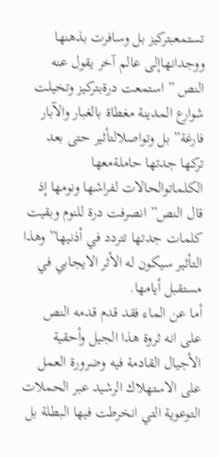تستمعبتركيز بل وسافرت بذهنها ووجدانهاإلى عالم آخر يقول عنه النص ” استمعت درةبتركيز وتخيلت شوارع المدينة مغطاة بالغبار والآبار فارغة” بل وتواصلالتأثير حتى بعد تركها جدتها حاملةمعها الكلماتوالحالات لفراشها ونومها إذ قال النص” انصرفت درة للنوم وبقيت كلمات جدتها تتردد في أذنيها” وهذا التأثير سيكون له الأثر الايجابي في مستقبل أيامها.
أما عن الماء فقد قدم قدمه النص على انه ثروة هذا الجيل وأحقية الأجيال القادمة فيه وضرورة العمل على الاستهلاك الرشيد عبر الحملات التوعوية التي انخرطت فيها البطلة بل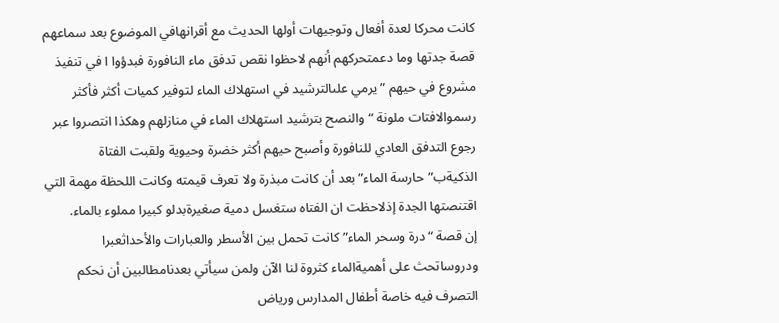كانت محركا لعدة أفعال وتوجيهات أولها الحديث مع أقرانهافي الموضوع بعد سماعهم قصة جدتها وما دعمتحركهم أنهم لاحظوا نقص تدفق ماء النافورة فبدؤوا ا في تنفيذ مشروع في حيهم ” يرمي علىالترشيد في استهلاك الماء لتوفير كميات أكثر فأكثر رسموالافتات ملونة “والنصح بترشيد استهلاك الماء في منازلهم وهكذا انتصروا عبر رجوع التدفق العادي للنافورة وأصبح حيهم أكثر خضرة وحيوية ولقبت الفتاة الذكيةب”حارسة الماء”بعد أن كانت مبذرة ولا تعرف قيمته وكانت اللحظة مهمة التي اقتنصتها الجدة إذلاحظت ان الفتاه ستغسل دمية صغيرةبدلو كبيرا مملوء بالماء.
إن قصة “درة وسحر الماء” كانت تحمل بين الأسطر والعبارات والأحداثعبرا ودروساتحث على أهميةالماء كثروة لنا الآن ولمن سيأتي بعدنامطالبين أن نحكم التصرف فيه خاصة أطفال المدارس ورياض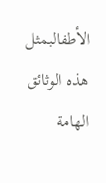الأطفالبمثل هذه الوثائق الهامة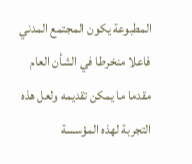المطبوعة يكون المجتمع المدني فاعلا منخرطا في الشأن العام مقدما ما يمكن تقديمه ولعل هذه التجربة لهذه المؤسسة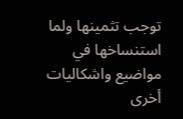توجب تثمينها ولما استنساخها في مواضيع واشكاليات أخرى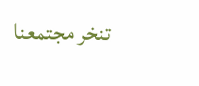تنخر مجتمعنا